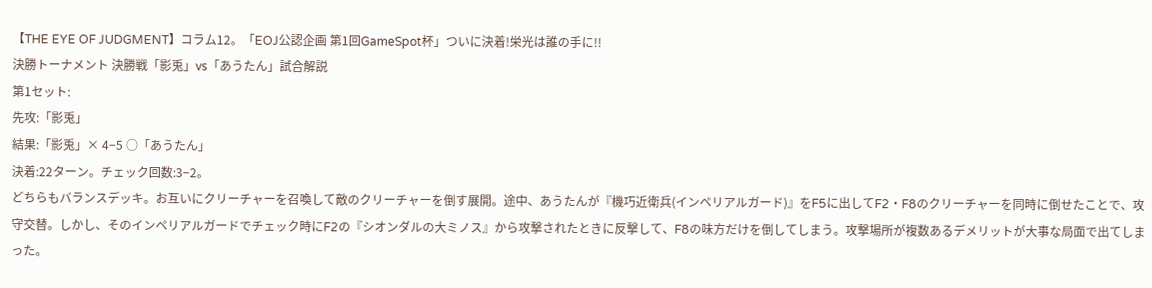【THE EYE OF JUDGMENT】コラム12。「EOJ公認企画 第1回GameSpot杯」ついに決着!栄光は誰の手に!!
決勝トーナメント 決勝戦「影兎」vs「あうたん」試合解説
第1セット:
先攻:「影兎」
結果:「影兎」× 4−5 ○「あうたん」
決着:22ターン。チェック回数:3−2。
どちらもバランスデッキ。お互いにクリーチャーを召喚して敵のクリーチャーを倒す展開。途中、あうたんが『機巧近衛兵(インペリアルガード)』をF5に出してF2・F8のクリーチャーを同時に倒せたことで、攻守交替。しかし、そのインペリアルガードでチェック時にF2の『シオンダルの大ミノス』から攻撃されたときに反撃して、F8の味方だけを倒してしまう。攻撃場所が複数あるデメリットが大事な局面で出てしまった。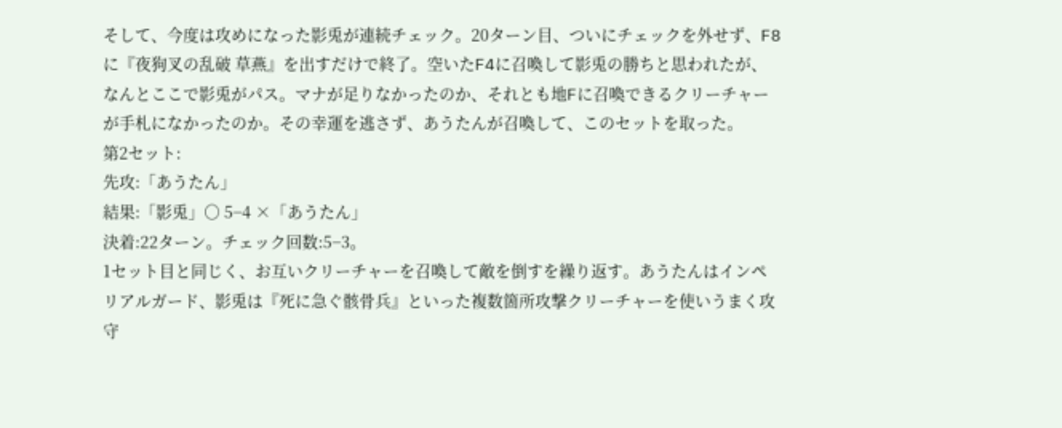そして、今度は攻めになった影兎が連続チェック。20ターン目、ついにチェックを外せず、F8に『夜狗叉の乱破 草燕』を出すだけで終了。空いたF4に召喚して影兎の勝ちと思われたが、なんとここで影兎がパス。マナが足りなかったのか、それとも地Fに召喚できるクリーチャーが手札になかったのか。その幸運を逃さず、あうたんが召喚して、このセットを取った。
第2セット:
先攻:「あうたん」
結果:「影兎」○ 5−4 ×「あうたん」
決着:22ターン。チェック回数:5−3。
1セット目と同じく、お互いクリーチャーを召喚して敵を倒すを繰り返す。あうたんはインペリアルガード、影兎は『死に急ぐ骸骨兵』といった複数箇所攻撃クリーチャーを使いうまく攻守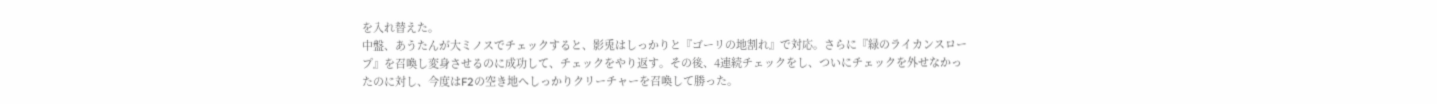を入れ替えた。
中盤、あうたんが大ミノスでチェックすると、影兎はしっかりと『ゴーリの地割れ』で対応。さらに『緑のライカンスロープ』を召喚し変身させるのに成功して、チェックをやり返す。その後、4連続チェックをし、ついにチェックを外せなかったのに対し、今度はF2の空き地へしっかりクリーチャーを召喚して勝った。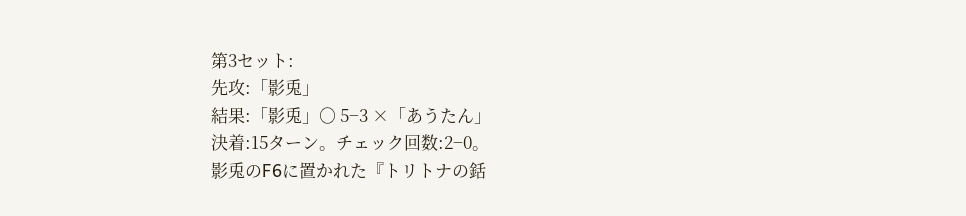第3セット:
先攻:「影兎」
結果:「影兎」○ 5−3 ×「あうたん」
決着:15ターン。チェック回数:2−0。
影兎のF6に置かれた『トリトナの銛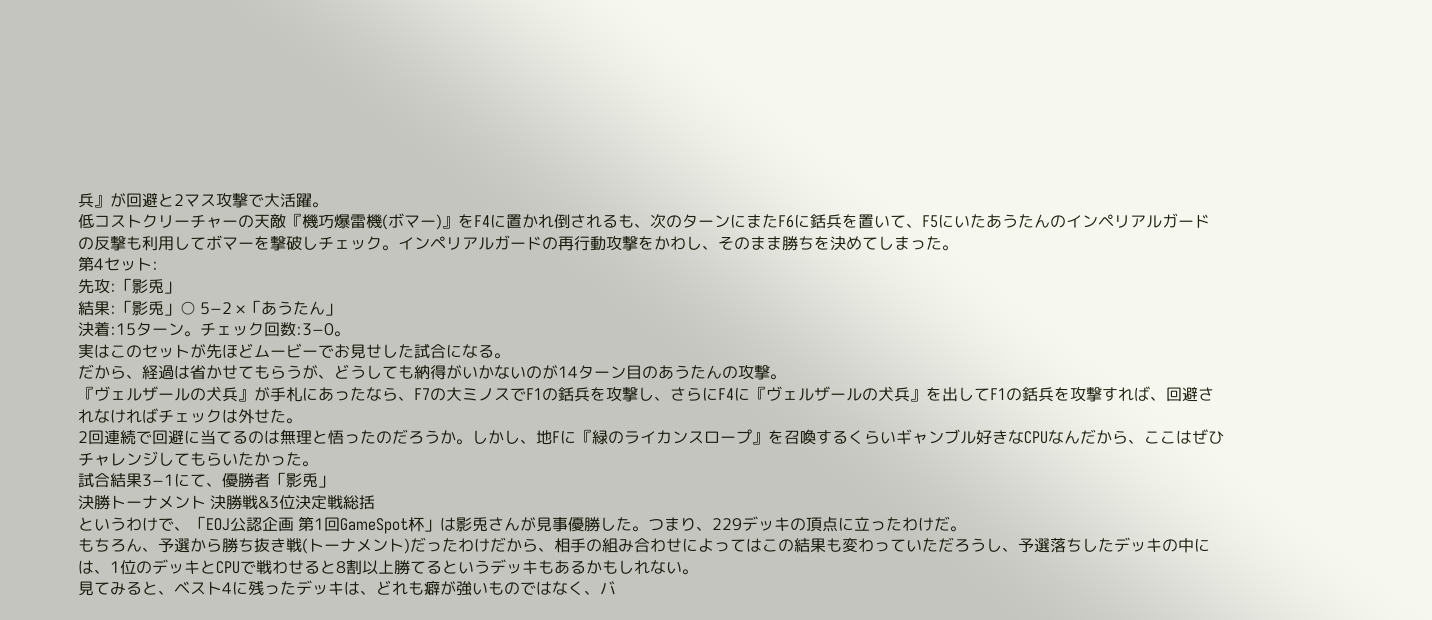兵』が回避と2マス攻撃で大活躍。
低コストクリーチャーの天敵『機巧爆雷機(ボマー)』をF4に置かれ倒されるも、次のターンにまたF6に銛兵を置いて、F5にいたあうたんのインペリアルガードの反撃も利用してボマーを撃破しチェック。インペリアルガードの再行動攻撃をかわし、そのまま勝ちを決めてしまった。
第4セット:
先攻:「影兎」
結果:「影兎」○ 5−2 ×「あうたん」
決着:15ターン。チェック回数:3−0。
実はこのセットが先ほどムービーでお見せした試合になる。
だから、経過は省かせてもらうが、どうしても納得がいかないのが14ターン目のあうたんの攻撃。
『ヴェルザールの犬兵』が手札にあったなら、F7の大ミノスでF1の銛兵を攻撃し、さらにF4に『ヴェルザールの犬兵』を出してF1の銛兵を攻撃すれば、回避されなければチェックは外せた。
2回連続で回避に当てるのは無理と悟ったのだろうか。しかし、地Fに『緑のライカンスロープ』を召喚するくらいギャンブル好きなCPUなんだから、ここはぜひチャレンジしてもらいたかった。
試合結果3−1にて、優勝者「影兎」
決勝トーナメント 決勝戦&3位決定戦総括
というわけで、「EOJ公認企画 第1回GameSpot杯」は影兎さんが見事優勝した。つまり、229デッキの頂点に立ったわけだ。
もちろん、予選から勝ち抜き戦(トーナメント)だったわけだから、相手の組み合わせによってはこの結果も変わっていただろうし、予選落ちしたデッキの中には、1位のデッキとCPUで戦わせると8割以上勝てるというデッキもあるかもしれない。
見てみると、ベスト4に残ったデッキは、どれも癖が強いものではなく、バ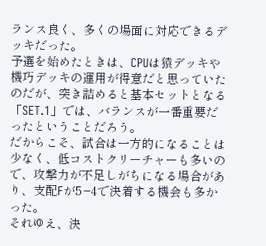ランス良く、多くの場面に対応できるデッキだった。
予選を始めたときは、CPUは猿デッキや機巧デッキの運用が得意だと思っていたのだが、突き詰めると基本セットとなる「SET.1」では、バランスが一番重要だったということだろう。
だからこそ、試合は一方的になることは少なく、低コストクリーチャーも多いので、攻撃力が不足しがちになる場合があり、支配Fが5−4で決着する機会も多かった。
それゆえ、決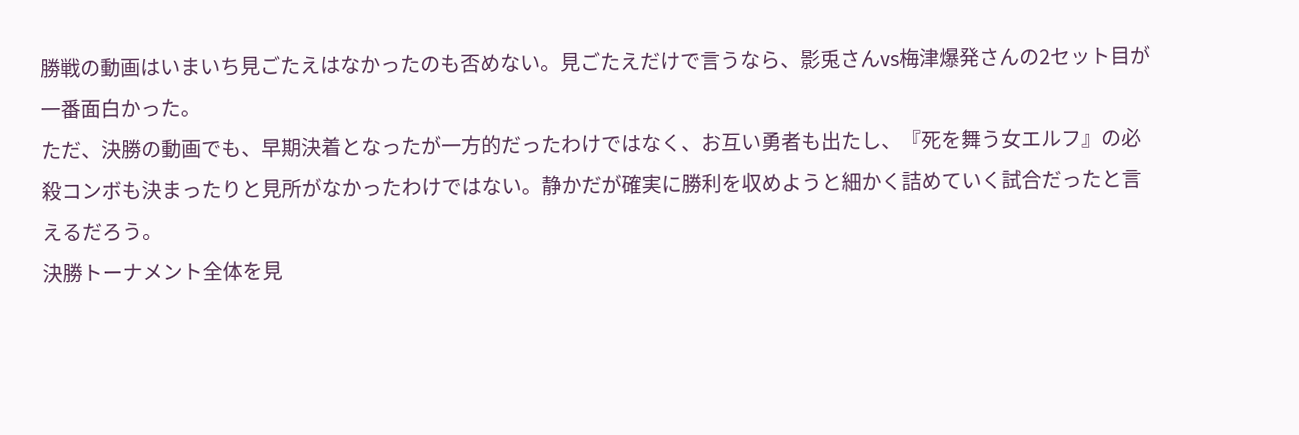勝戦の動画はいまいち見ごたえはなかったのも否めない。見ごたえだけで言うなら、影兎さんvs梅津爆発さんの2セット目が一番面白かった。
ただ、決勝の動画でも、早期決着となったが一方的だったわけではなく、お互い勇者も出たし、『死を舞う女エルフ』の必殺コンボも決まったりと見所がなかったわけではない。静かだが確実に勝利を収めようと細かく詰めていく試合だったと言えるだろう。
決勝トーナメント全体を見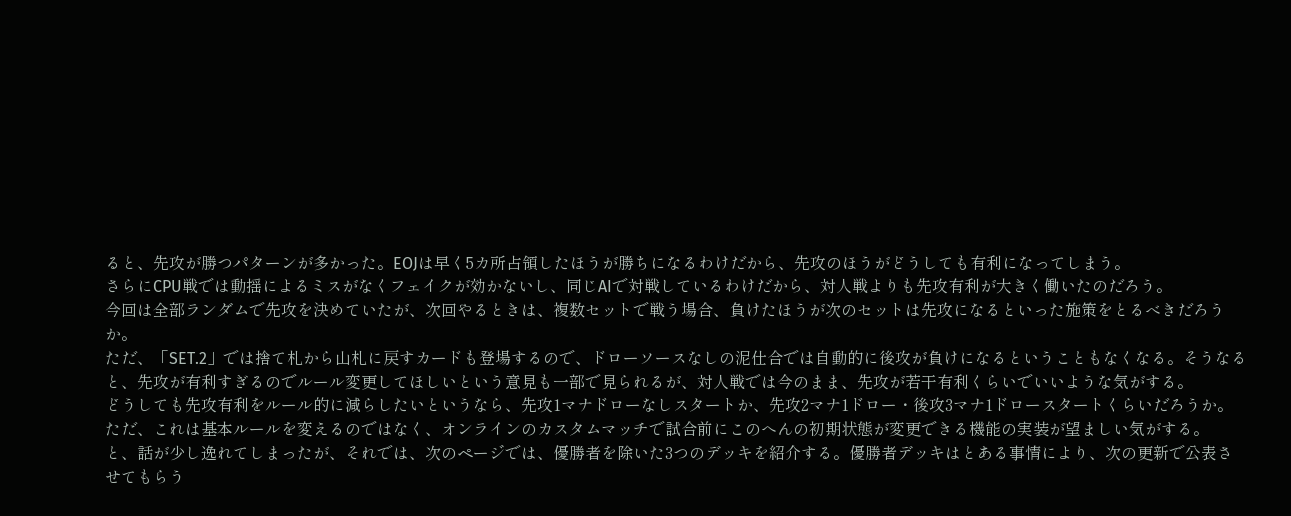ると、先攻が勝つパターンが多かった。EOJは早く5カ所占領したほうが勝ちになるわけだから、先攻のほうがどうしても有利になってしまう。
さらにCPU戦では動揺によるミスがなくフェイクが効かないし、同じAIで対戦しているわけだから、対人戦よりも先攻有利が大きく働いたのだろう。
今回は全部ランダムで先攻を決めていたが、次回やるときは、複数セットで戦う場合、負けたほうが次のセットは先攻になるといった施策をとるべきだろうか。
ただ、「SET.2」では捨て札から山札に戻すカードも登場するので、ドローソースなしの泥仕合では自動的に後攻が負けになるということもなくなる。そうなると、先攻が有利すぎるのでルール変更してほしいという意見も一部で見られるが、対人戦では今のまま、先攻が若干有利くらいでいいような気がする。
どうしても先攻有利をルール的に減らしたいというなら、先攻1マナドローなしスタートか、先攻2マナ1ドロー・後攻3マナ1ドロースタートくらいだろうか。ただ、これは基本ルールを変えるのではなく、オンラインのカスタムマッチで試合前にこのへんの初期状態が変更できる機能の実装が望ましい気がする。
と、話が少し逸れてしまったが、それでは、次のページでは、優勝者を除いた3つのデッキを紹介する。優勝者デッキはとある事情により、次の更新で公表させてもらう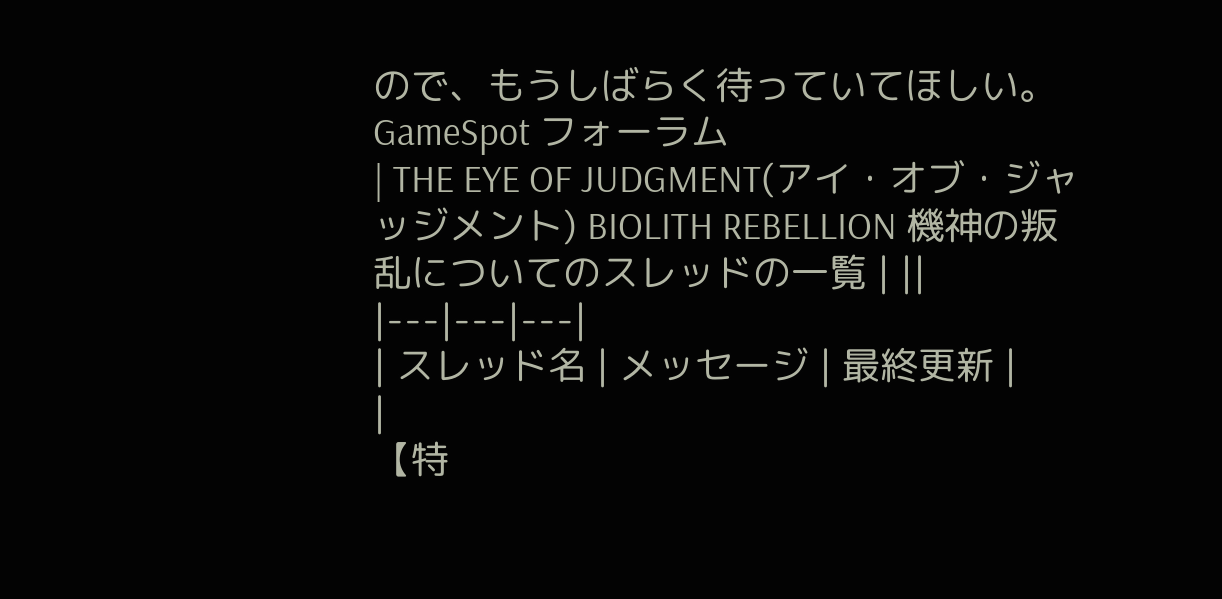ので、もうしばらく待っていてほしい。
GameSpot フォーラム
| THE EYE OF JUDGMENT(アイ・オブ・ジャッジメント) BIOLITH REBELLION 機神の叛乱についてのスレッドの一覧 | ||
|---|---|---|
| スレッド名 | メッセージ | 最終更新 |
|
【特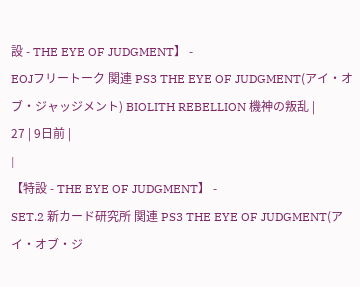設 - THE EYE OF JUDGMENT】 -
EOJフリートーク 関連 PS3 THE EYE OF JUDGMENT(アイ・オブ・ジャッジメント) BIOLITH REBELLION 機神の叛乱 |
27 | 9日前 |
|
【特設 - THE EYE OF JUDGMENT】 -
SET.2 新カード研究所 関連 PS3 THE EYE OF JUDGMENT(アイ・オブ・ジ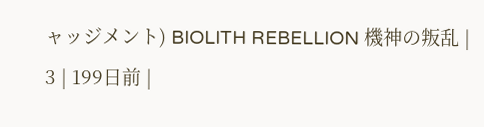ャッジメント) BIOLITH REBELLION 機神の叛乱 |
3 | 199日前 |